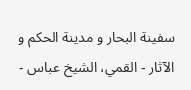سفینة البحار و مدینة الحکم و الآثار - القمي، الشيخ عباس -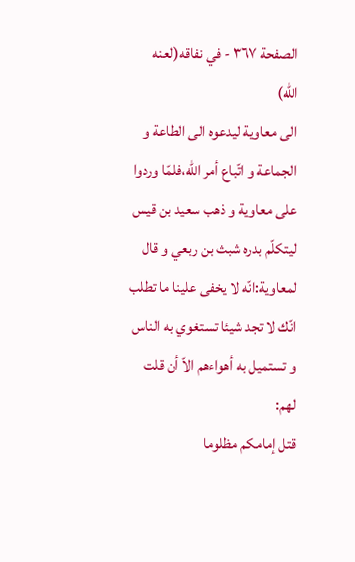الصفحة ٣٦٧ - في نفاقه(لعنه اللّه)
الى معاوية ليدعوه الى الطاعة و الجماعة و اتّباع أمر اللّه،فلمّا وردوا على معاوية و ذهب سعيد بن قيس ليتكلّم بدره شبث بن ربعي و قال لمعاوية:انّه لا يخفى علينا ما تطلب انّك لا تجد شيئا تستغوي به الناس و تستميل به أهواءهم الاّ أن قلت لهم:
قتل إمامكم مظلوما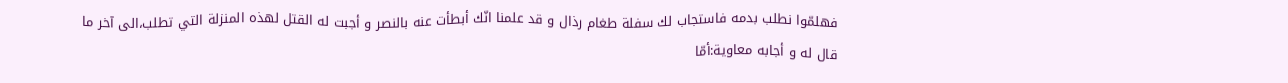فهلمّوا نطلب بدمه فاستجاب لك سفلة طغام رذال و قد علمنا انّك أبطأت عنه بالنصر و أجبت له القتل لهذه المنزلة التي تطلب،الى آخر ما قال له و أجابه معاوية:أمّا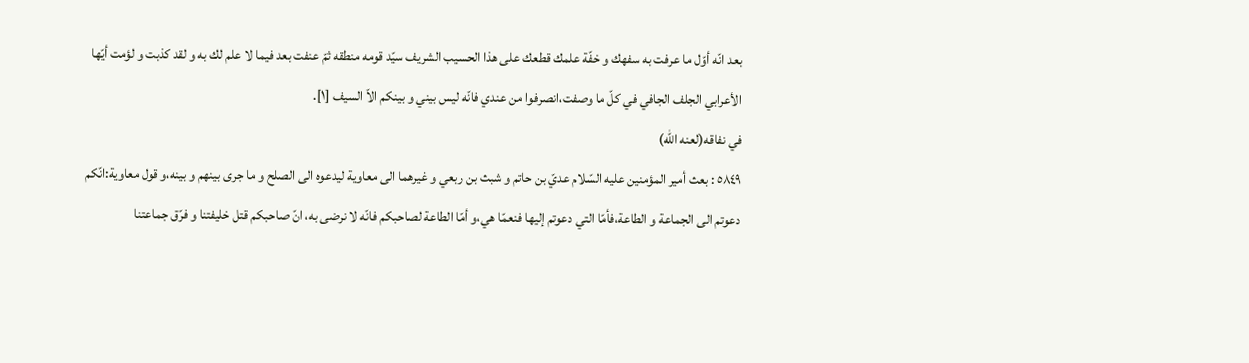بعد انّه أوّل ما عرفت به سفهك و خفّة علمك قطعك على هذا الحسيب الشريف سيّد قومه منطقه ثمّ عنفت بعد فيما لا علم لك به و لقد كذبت و لؤمت أيّها الأعرابي الجلف الجافي في كلّ ما وصفت،انصرفوا من عندي فانّه ليس بيني و بينكم الاّ السيف [١].
في نفاقه(لعنه اللّه)
٥٨٤٩ : بعث أمير المؤمنين عليه السّلام عديّ بن حاتم و شبث بن ربعي و غيرهما الى معاوية ليدعوه الى الصلح و ما جرى بينهم و بينه،و قول معاوية:انّكم دعوتم الى الجماعة و الطاعة،فأمّا التي دعوتم إليها فنعمّا هي،و أمّا الطاعة لصاحبكم فانّه لا نرضى به، انّ صاحبكم قتل خليفتنا و فرّق جماعتنا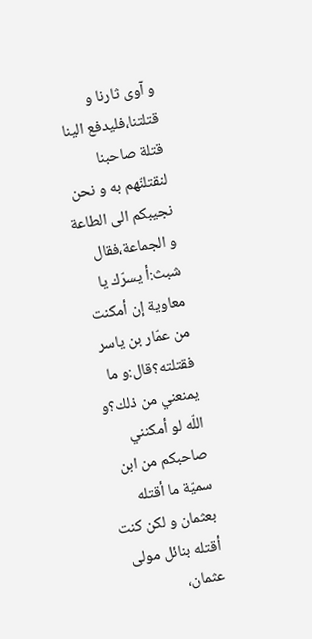و آوى ثارنا و قتلتنا،فليدفع الينا قتلة صاحبنا لنقتلنّهم به و نحن نجيبكم الى الطاعة و الجماعة،فقال شبث:أ يسرّك يا معاوية إن أمكنت من عمّار بن ياسر فقتلته؟قال:و ما يمنعني من ذلك؟و اللّه لو أمكنني صاحبكم من ابن سميّة ما أقتله بعثمان و لكن كنت أقتله بنائل مولى عثمان،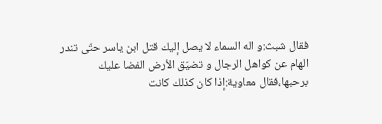فقال شبث:و اله السماء لا يصل إليك قتل ابن ياسر حتّى تندر الهام عن كواهل الرجال و تضيّق الأرض الفضا عليك برحبها،فقال معاوية:إذا كان كذلك كانت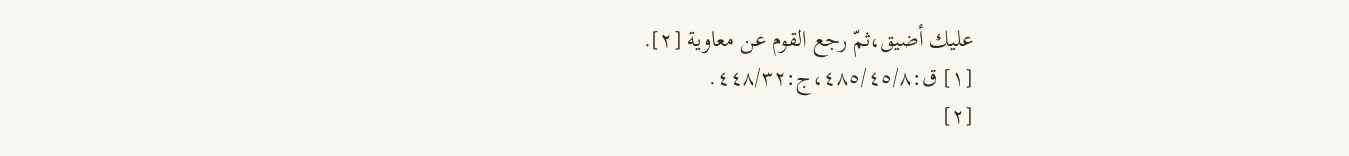عليك أضيق،ثمّ رجع القوم عن معاوية [٢].
[١] ق:٤٨٥/٤٥/٨،ج:٤٤٨/٣٢.
[٢]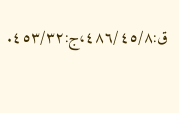ق:٤٨٦/٤٥/٨،ج:٤٥٣/٣٢.